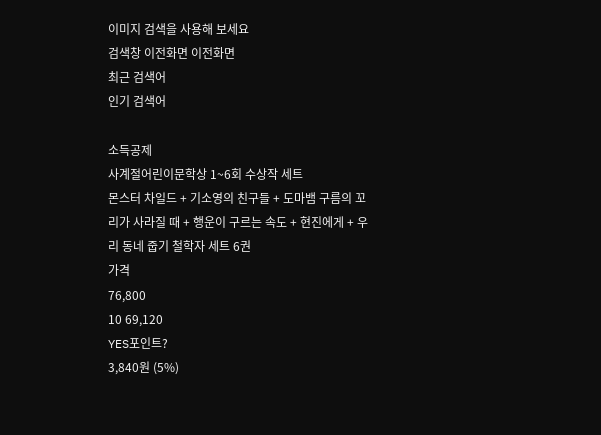이미지 검색을 사용해 보세요
검색창 이전화면 이전화면
최근 검색어
인기 검색어

소득공제
사계절어린이문학상 1~6회 수상작 세트
몬스터 차일드 + 기소영의 친구들 + 도마뱀 구름의 꼬리가 사라질 때 + 행운이 구르는 속도 + 현진에게 + 우리 동네 줍기 철학자 세트 6권
가격
76,800
10 69,120
YES포인트?
3,840원 (5%)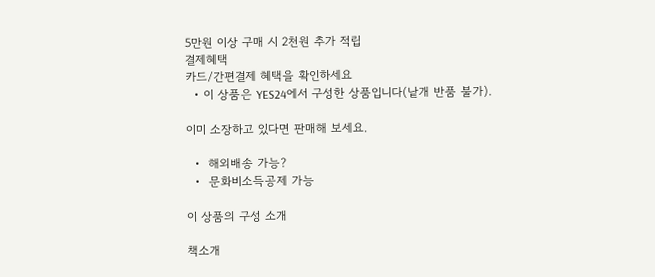5만원 이상 구매 시 2천원 추가 적립
결제혜택
카드/간편결제 혜택을 확인하세요
  • 이 상품은 YES24에서 구성한 상품입니다(낱개 반품 불가).

이미 소장하고 있다면 판매해 보세요.

  •  해외배송 가능?
  •  문화비소득공제 가능

이 상품의 구성 소개

책소개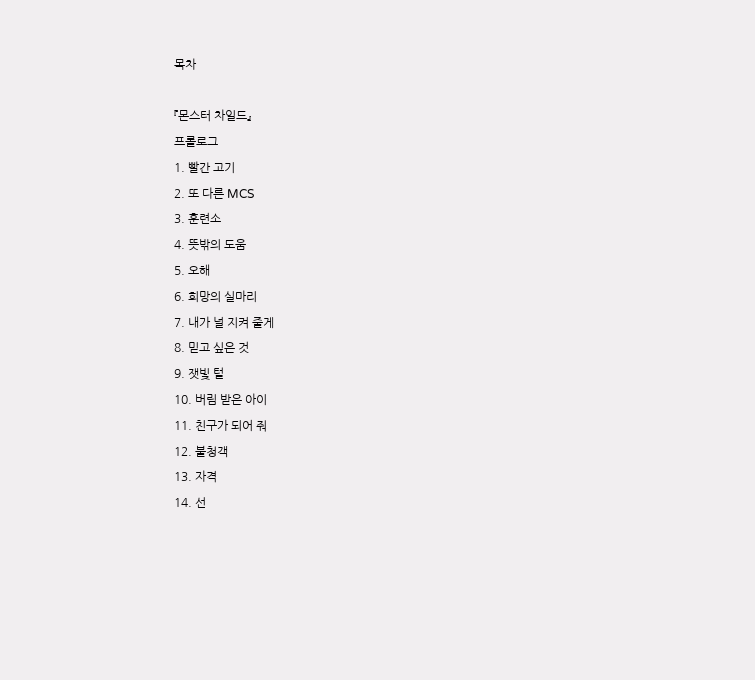목차

『몬스터 차일드』
프롤로그
1. 빨간 고기
2. 또 다른 MCS
3. 훈련소
4. 뜻밖의 도움
5. 오해
6. 희망의 실마리
7. 내가 널 지켜 줄게
8. 믿고 싶은 것
9. 잿빛 털
10. 버림 받은 아이
11. 친구가 되어 줘
12. 불청객
13. 자격
14. 선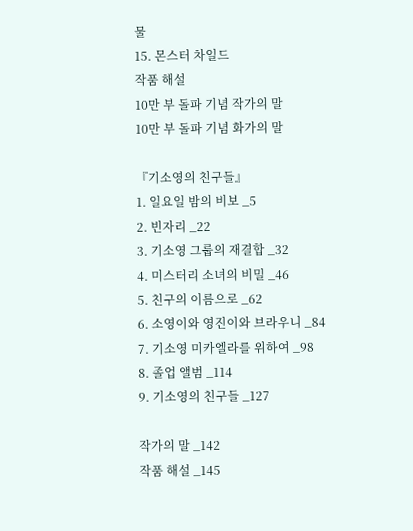물
15. 몬스터 차일드
작품 해설
10만 부 돌파 기념 작가의 말
10만 부 돌파 기념 화가의 말

『기소영의 친구들』
1. 일요일 밤의 비보 _5
2. 빈자리 _22
3. 기소영 그룹의 재결합 _32
4. 미스터리 소녀의 비밀 _46
5. 친구의 이름으로 _62
6. 소영이와 영진이와 브라우니 _84
7. 기소영 미카엘라를 위하여 _98
8. 졸업 앨범 _114
9. 기소영의 친구들 _127

작가의 말 _142
작품 해설 _145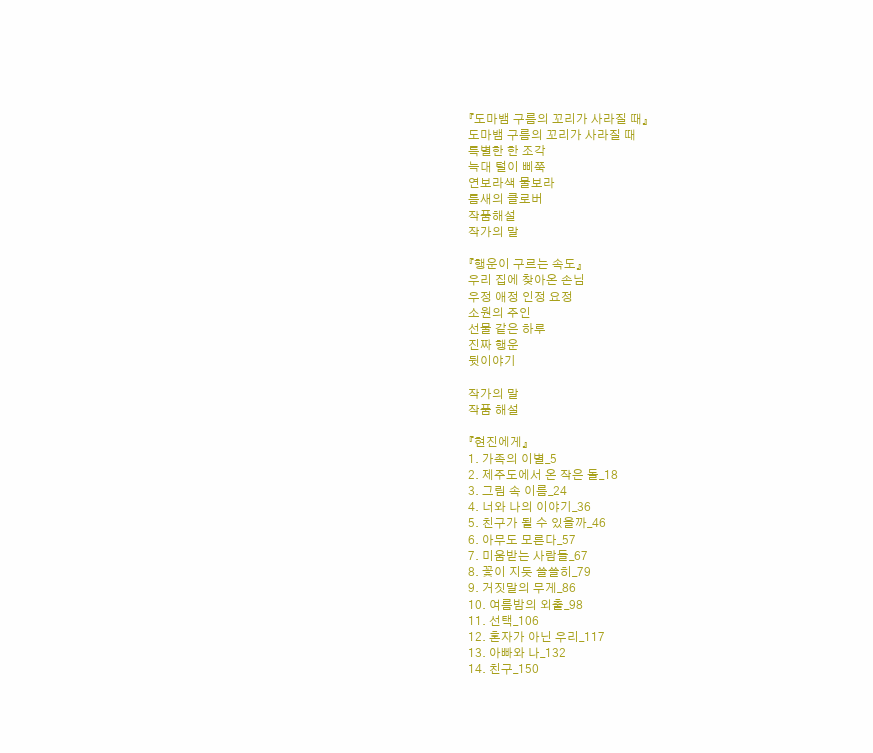『도마뱀 구름의 꼬리가 사라질 때』
도마뱀 구름의 꼬리가 사라질 때
특별한 한 조각
늑대 털이 삐쭉
연보라색 물보라
틈새의 클로버
작품해설
작가의 말

『행운이 구르는 속도』
우리 집에 찾아온 손님
우정 애정 인정 요정
소원의 주인
선물 같은 하루
진짜 행운
뒷이야기

작가의 말
작품 해설

『현진에게』
1. 가족의 이별_5
2. 제주도에서 온 작은 돌_18
3. 그림 속 이름_24
4. 너와 나의 이야기_36
5. 친구가 될 수 있을까_46
6. 아무도 모른다_57
7. 미움받는 사람들_67
8. 꽃이 지듯 쓸쓸히_79
9. 거짓말의 무게_86
10. 여름밤의 외출_98
11. 선택_106
12. 혼자가 아닌 우리_117
13. 아빠와 나_132
14. 친구_150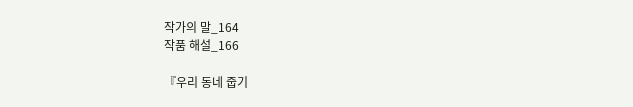작가의 말_164
작품 해설_166

『우리 동네 줍기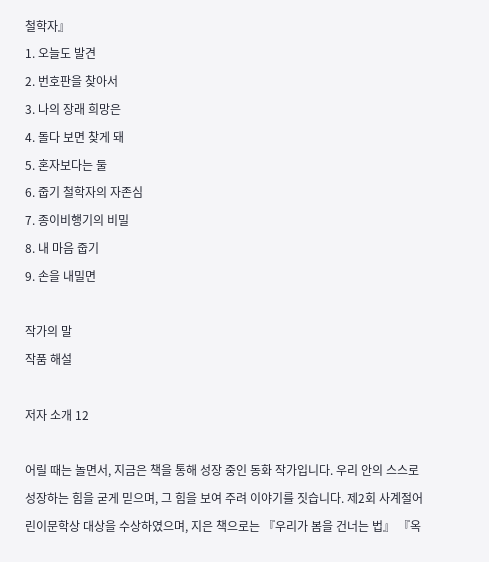철학자』
1. 오늘도 발견
2. 번호판을 찾아서
3. 나의 장래 희망은
4. 돌다 보면 찾게 돼
5. 혼자보다는 둘
6. 줍기 철학자의 자존심
7. 종이비행기의 비밀
8. 내 마음 줍기
9. 손을 내밀면

작가의 말
작품 해설

저자 소개 12

어릴 때는 놀면서, 지금은 책을 통해 성장 중인 동화 작가입니다. 우리 안의 스스로 성장하는 힘을 굳게 믿으며, 그 힘을 보여 주려 이야기를 짓습니다. 제2회 사계절어린이문학상 대상을 수상하였으며, 지은 책으로는 『우리가 봄을 건너는 법』 『옥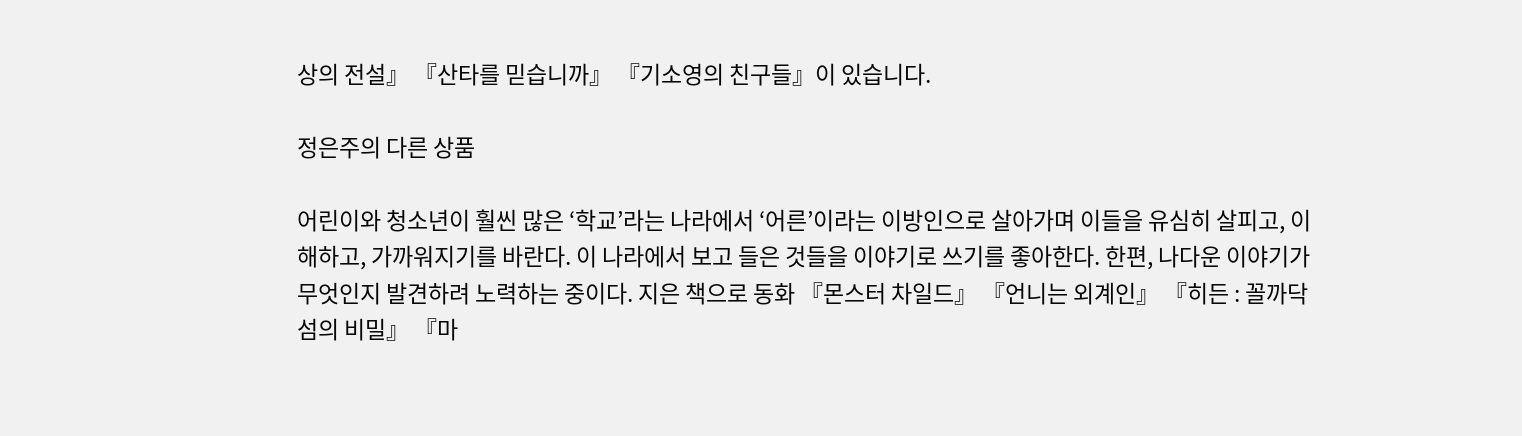상의 전설』 『산타를 믿습니까』 『기소영의 친구들』이 있습니다.

정은주의 다른 상품

어린이와 청소년이 훨씬 많은 ‘학교’라는 나라에서 ‘어른’이라는 이방인으로 살아가며 이들을 유심히 살피고, 이해하고, 가까워지기를 바란다. 이 나라에서 보고 들은 것들을 이야기로 쓰기를 좋아한다. 한편, 나다운 이야기가 무엇인지 발견하려 노력하는 중이다. 지은 책으로 동화 『몬스터 차일드』 『언니는 외계인』 『히든 : 꼴까닥 섬의 비밀』 『마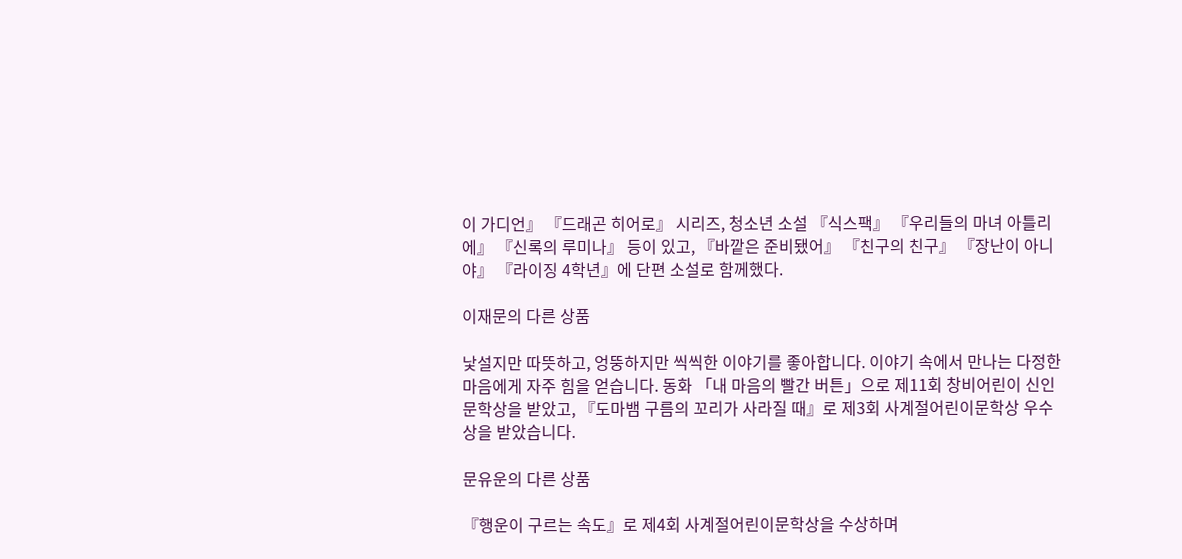이 가디언』 『드래곤 히어로』 시리즈, 청소년 소설 『식스팩』 『우리들의 마녀 아틀리에』 『신록의 루미나』 등이 있고, 『바깥은 준비됐어』 『친구의 친구』 『장난이 아니야』 『라이징 4학년』에 단편 소설로 함께했다.

이재문의 다른 상품

낯설지만 따뜻하고, 엉뚱하지만 씩씩한 이야기를 좋아합니다. 이야기 속에서 만나는 다정한 마음에게 자주 힘을 얻습니다. 동화 「내 마음의 빨간 버튼」으로 제11회 창비어린이 신인문학상을 받았고, 『도마뱀 구름의 꼬리가 사라질 때』로 제3회 사계절어린이문학상 우수상을 받았습니다.

문유운의 다른 상품

『행운이 구르는 속도』로 제4회 사계절어린이문학상을 수상하며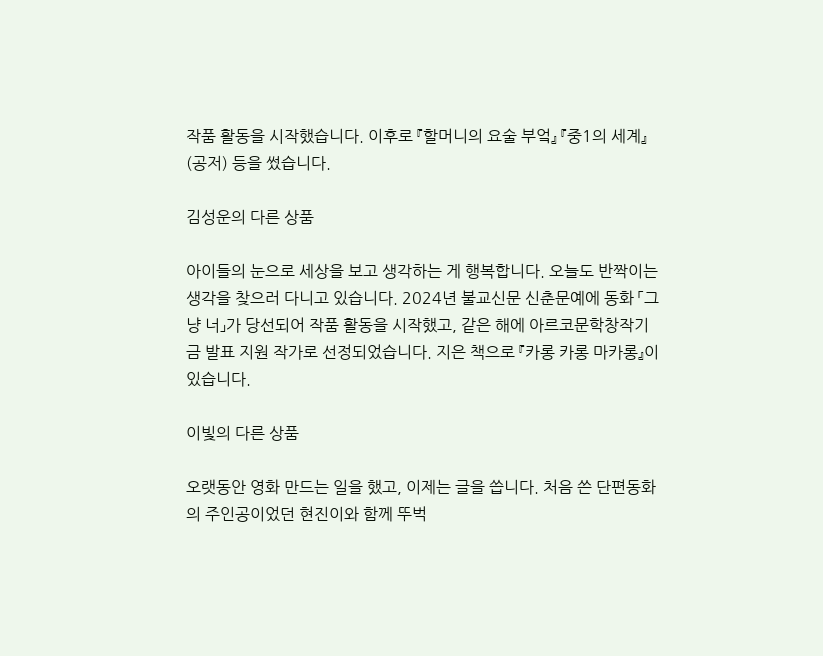작품 활동을 시작했습니다. 이후로 『할머니의 요술 부엌』 『중1의 세계』(공저) 등을 썼습니다.

김성운의 다른 상품

아이들의 눈으로 세상을 보고 생각하는 게 행복합니다. 오늘도 반짝이는 생각을 찾으러 다니고 있습니다. 2024년 불교신문 신춘문예에 동화 「그냥 너」가 당선되어 작품 활동을 시작했고, 같은 해에 아르코문학창작기금 발표 지원 작가로 선정되었습니다. 지은 책으로 『카롱 카롱 마카롱』이 있습니다.

이빛의 다른 상품

오랫동안 영화 만드는 일을 했고, 이제는 글을 씁니다. 처음 쓴 단편동화의 주인공이었던 현진이와 함께 뚜벅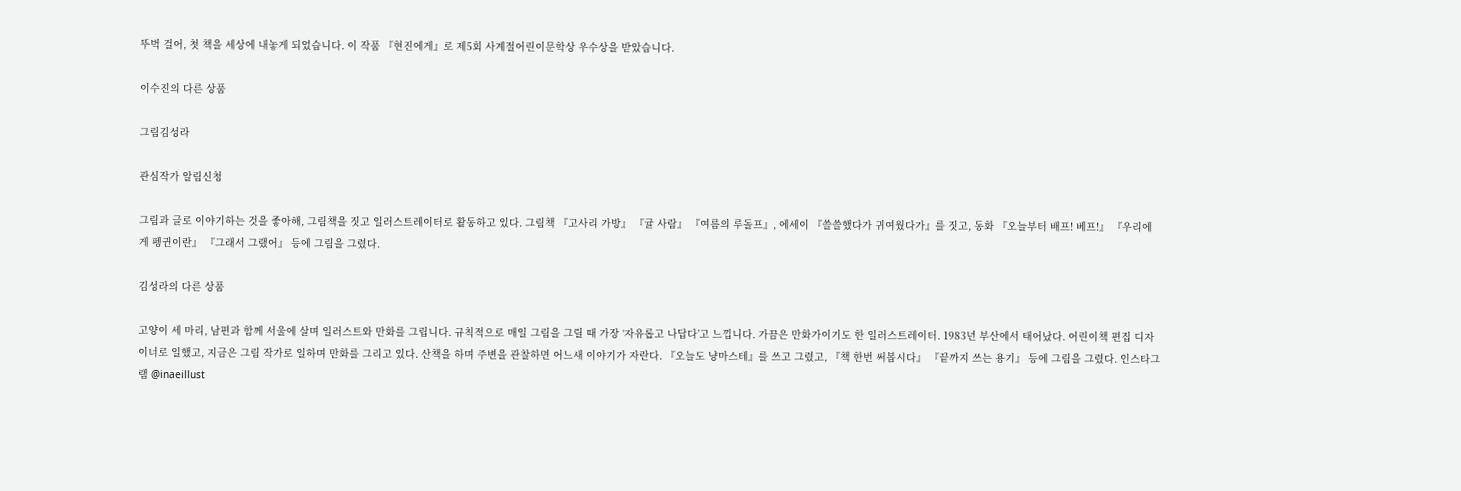뚜벅 걸어, 첫 책을 세상에 내놓게 되었습니다. 이 작품 『현진에게』로 제5회 사계절어린이문학상 우수상을 받았습니다.

이수진의 다른 상품

그림김성라

관심작가 알림신청

그림과 글로 이야기하는 것을 좋아해, 그림책을 짓고 일러스트레이터로 활동하고 있다. 그림책 『고사리 가방』 『귤 사람』 『여름의 루돌프』, 에세이 『쓸쓸했다가 귀여웠다가』를 짓고, 동화 『오늘부터 배프! 베프!』 『우리에게 펭귄이란』 『그래서 그랬어』 등에 그림을 그렸다.

김성라의 다른 상품

고양이 세 마리, 남편과 함께 서울에 살며 일러스트와 만화를 그립니다. 규칙적으로 매일 그림을 그릴 때 가장 ‘자유롭고 나답다’고 느낍니다. 가끔은 만화가이기도 한 일러스트레이터. 1983년 부산에서 태어났다. 어린이책 편집 디자이너로 일했고, 지금은 그림 작가로 일하며 만화를 그리고 있다. 산책을 하며 주변을 관찰하면 어느새 이야기가 자란다. 『오늘도 냥마스테』를 쓰고 그렸고, 『책 한번 써봅시다』 『끝까지 쓰는 용기』 등에 그림을 그렸다. 인스타그램 @inaeillust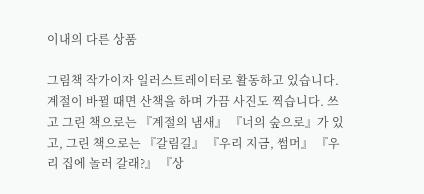이내의 다른 상품

그림책 작가이자 일러스트레이터로 활동하고 있습니다. 계절이 바뀔 때면 산책을 하며 가끔 사진도 찍습니다. 쓰고 그린 책으로는 『계절의 냄새』 『너의 숲으로』가 있고, 그린 책으로는 『갈림길』 『우리 지금, 썸머』 『우리 집에 놀러 갈래?』 『상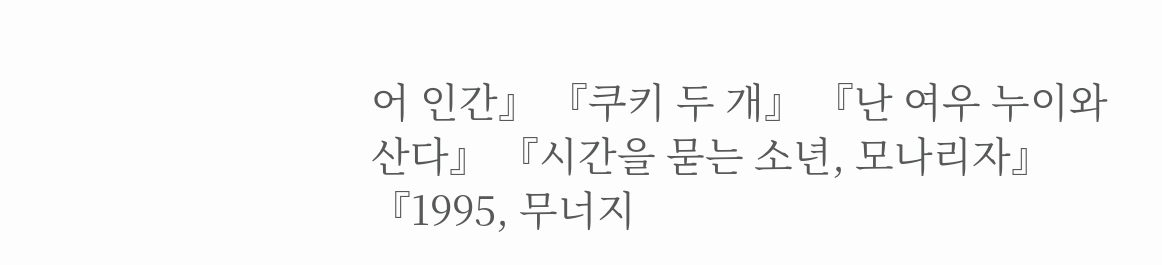어 인간』 『쿠키 두 개』 『난 여우 누이와 산다』 『시간을 묻는 소년, 모나리자』 『1995, 무너지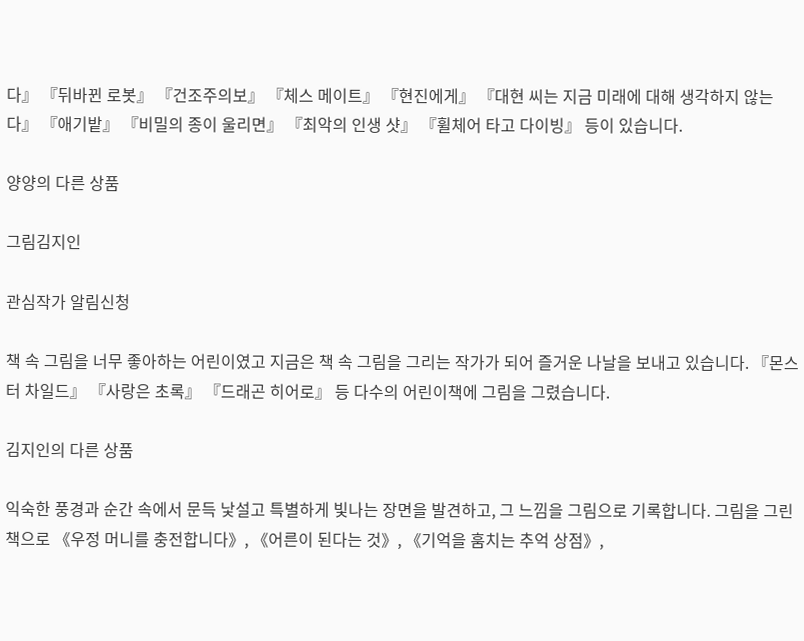다』 『뒤바뀐 로봇』 『건조주의보』 『체스 메이트』 『현진에게』 『대현 씨는 지금 미래에 대해 생각하지 않는다』 『애기밭』 『비밀의 종이 울리면』 『최악의 인생 샷』 『휠체어 타고 다이빙』 등이 있습니다.

양양의 다른 상품

그림김지인

관심작가 알림신청

책 속 그림을 너무 좋아하는 어린이였고 지금은 책 속 그림을 그리는 작가가 되어 즐거운 나날을 보내고 있습니다. 『몬스터 차일드』 『사랑은 초록』 『드래곤 히어로』 등 다수의 어린이책에 그림을 그렸습니다.

김지인의 다른 상품

익숙한 풍경과 순간 속에서 문득 낯설고 특별하게 빛나는 장면을 발견하고, 그 느낌을 그림으로 기록합니다. 그림을 그린 책으로 《우정 머니를 충전합니다》, 《어른이 된다는 것》, 《기억을 훔치는 추억 상점》,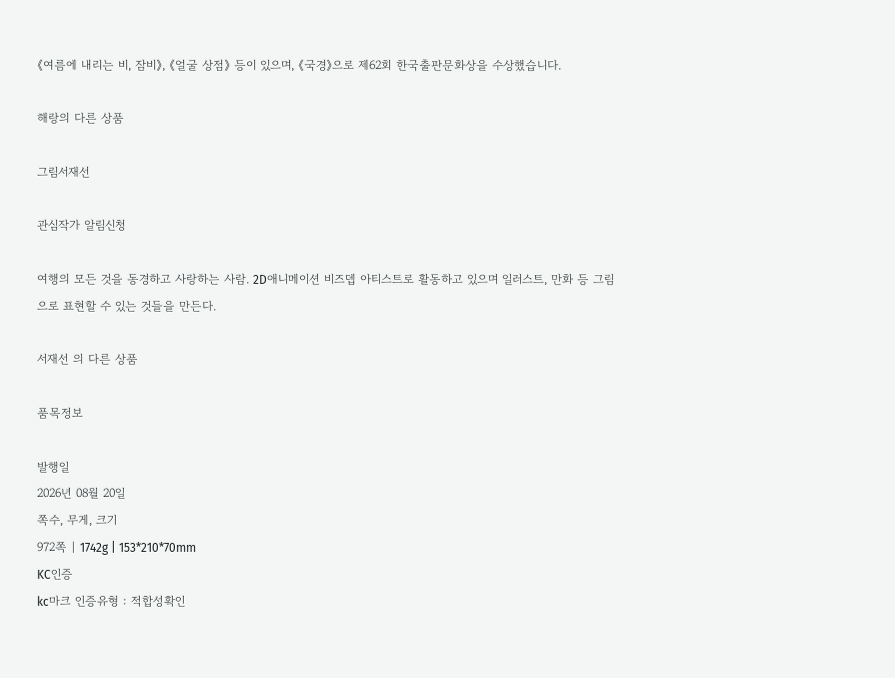《여름에 내리는 비, 잠비》, 《얼굴 상점》 등이 있으며, 《국경》으로 제62회 한국출판문화상을 수상했습니다.

해랑의 다른 상품

그림서재선

관심작가 알림신청

여행의 모든 것을 동경하고 사랑하는 사람. 2D애니메이션 비즈뎁 아티스트로 활동하고 있으며 일러스트, 만화 등 그림으로 표현할 수 있는 것들을 만든다.

서재선 의 다른 상품

품목정보

발행일
2026년 08월 20일
쪽수, 무게, 크기
972쪽 | 1742g | 153*210*70mm
KC인증
kc마크 인증유형 : 적합성확인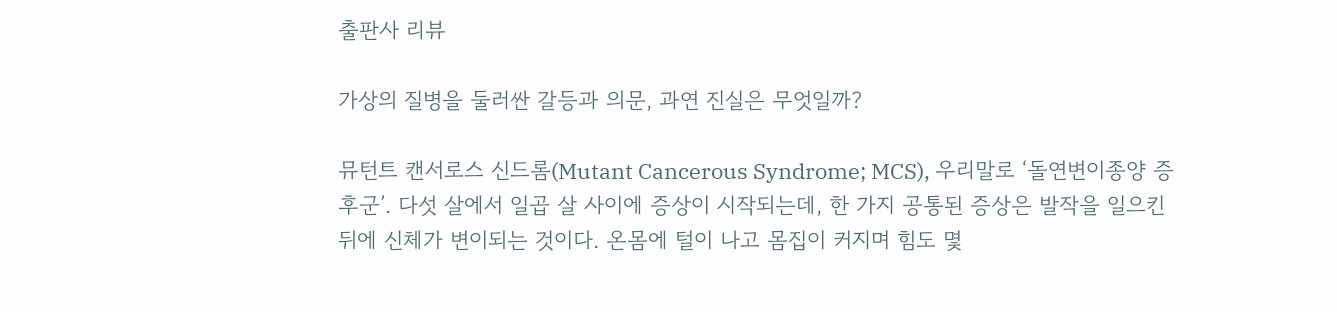출판사 리뷰

가상의 질병을 둘러싼 갈등과 의문, 과연 진실은 무엇일까?

뮤턴트 캔서로스 신드롬(Mutant Cancerous Syndrome; MCS), 우리말로 ‘돌연변이종양 증후군’. 다섯 살에서 일곱 살 사이에 증상이 시작되는데, 한 가지 공통된 증상은 발작을 일으킨 뒤에 신체가 변이되는 것이다. 온몸에 털이 나고 몸집이 커지며 힘도 몇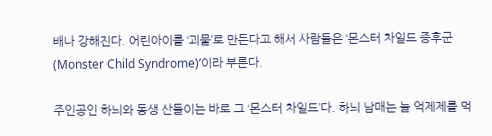배나 강해진다. 어린아이를 ‘괴물’로 만든다고 해서 사람들은 ‘몬스터 차일드 증후군(Monster Child Syndrome)’이라 부른다.

주인공인 하늬와 동생 산들이는 바로 그 ‘몬스터 차일드’다. 하늬 남매는 늘 억제제를 먹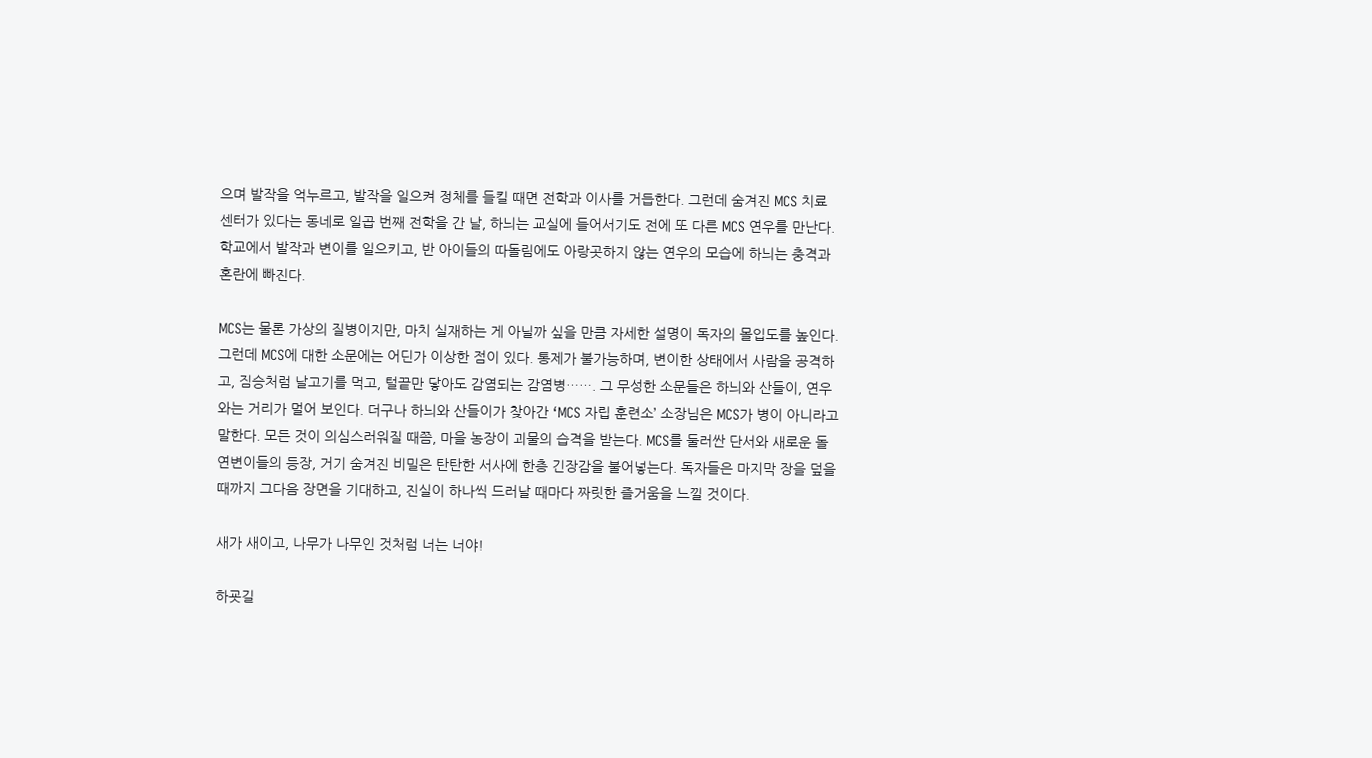으며 발작을 억누르고, 발작을 일으켜 정체를 들킬 때면 전학과 이사를 거듭한다. 그런데 숨겨진 MCS 치료 센터가 있다는 동네로 일곱 번째 전학을 간 날, 하늬는 교실에 들어서기도 전에 또 다른 MCS 연우를 만난다. 학교에서 발작과 변이를 일으키고, 반 아이들의 따돌림에도 아랑곳하지 않는 연우의 모습에 하늬는 충격과 혼란에 빠진다.

MCS는 물론 가상의 질병이지만, 마치 실재하는 게 아닐까 싶을 만큼 자세한 설명이 독자의 몰입도를 높인다. 그런데 MCS에 대한 소문에는 어딘가 이상한 점이 있다. 통제가 불가능하며, 변이한 상태에서 사람을 공격하고, 짐승처럼 날고기를 먹고, 털끝만 닿아도 감염되는 감염병……. 그 무성한 소문들은 하늬와 산들이, 연우와는 거리가 멀어 보인다. 더구나 하늬와 산들이가 찾아간 ‘MCS 자립 훈련소’ 소장님은 MCS가 병이 아니라고 말한다. 모든 것이 의심스러워질 때쯤, 마을 농장이 괴물의 습격을 받는다. MCS를 둘러싼 단서와 새로운 돌연변이들의 등장, 거기 숨겨진 비밀은 탄탄한 서사에 한층 긴장감을 불어넣는다. 독자들은 마지막 장을 덮을 때까지 그다음 장면을 기대하고, 진실이 하나씩 드러날 때마다 짜릿한 즐거움을 느낄 것이다.

새가 새이고, 나무가 나무인 것처럼 너는 너야!

하굣길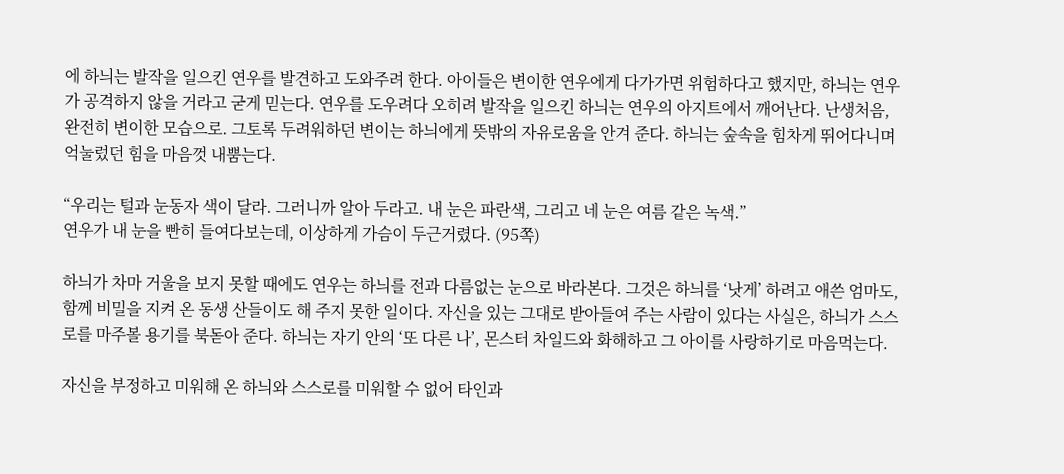에 하늬는 발작을 일으킨 연우를 발견하고 도와주려 한다. 아이들은 변이한 연우에게 다가가면 위험하다고 했지만, 하늬는 연우가 공격하지 않을 거라고 굳게 믿는다. 연우를 도우려다 오히려 발작을 일으킨 하늬는 연우의 아지트에서 깨어난다. 난생처음, 완전히 변이한 모습으로. 그토록 두려워하던 변이는 하늬에게 뜻밖의 자유로움을 안겨 준다. 하늬는 숲속을 힘차게 뛰어다니며 억눌렀던 힘을 마음껏 내뿜는다.

“우리는 털과 눈동자 색이 달라. 그러니까 알아 두라고. 내 눈은 파란색, 그리고 네 눈은 여름 같은 녹색.”
연우가 내 눈을 빤히 들여다보는데, 이상하게 가슴이 두근거렸다. (95쪽)

하늬가 차마 거울을 보지 못할 때에도 연우는 하늬를 전과 다름없는 눈으로 바라본다. 그것은 하늬를 ‘낫게’ 하려고 애쓴 엄마도, 함께 비밀을 지켜 온 동생 산들이도 해 주지 못한 일이다. 자신을 있는 그대로 받아들여 주는 사람이 있다는 사실은, 하늬가 스스로를 마주볼 용기를 북돋아 준다. 하늬는 자기 안의 ‘또 다른 나’, 몬스터 차일드와 화해하고 그 아이를 사랑하기로 마음먹는다.

자신을 부정하고 미워해 온 하늬와 스스로를 미워할 수 없어 타인과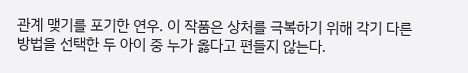관계 맺기를 포기한 연우. 이 작품은 상처를 극복하기 위해 각기 다른 방법을 선택한 두 아이 중 누가 옳다고 편들지 않는다.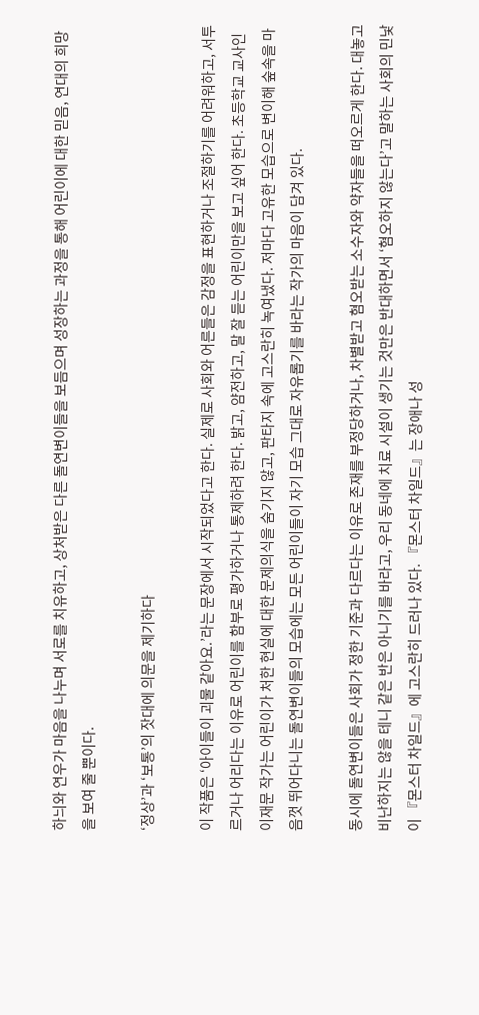하늬와 연우가 마음을 나누며 서로를 치유하고, 상처받은 다른 돌연변이들을 보듬으며 성장하는 과정을 통해 어린이에 대한 믿음, 연대의 희망을 보여 줄 뿐이다.

‘정상’과 ‘보통’의 잣대에 의문을 제기하다

이 작품은 ‘아이들이 괴물 같아요.’라는 문장에서 시작되었다고 한다. 실제로 사회와 어른들은 감정을 표현하거나 조절하기를 어려워하고, 서투르거나 어리다는 이유로 어린이를 함부로 평가하거나 통제하려 한다. 밝고, 얌전하고, 말 잘 듣는 어린이만을 보고 싶어 한다. 초등학교 교사인 이재문 작가는 어린이가 처한 현실에 대한 문제의식을 숨기지 않고, 판타지 속에 고스란히 녹여냈다. 저마다 고유한 모습으로 변이해 숲속을 마음껏 뛰어다니는 돌연변이들의 모습에는 모든 어린이들이 자기 모습 그대로 자유롭기를 바라는 작가의 마음이 담겨 있다.

동시에 돌연변이들은 사회가 정한 기준과 다르다는 이유로 존재를 부정당하거나, 차별받고 혐오받는 소수자와 약자들을 떠오르게 한다. 대놓고 비난하지는 않을 테니 같은 반은 아니기를 바라고, 우리 동네에 치료 시설이 생기는 것만은 반대하면서 ‘혐오하지 않는다’고 말하는 사회의 민낯이 『몬스터 차일드』에 고스란히 드러나 있다. 『몬스터 차일드』는 장애나 성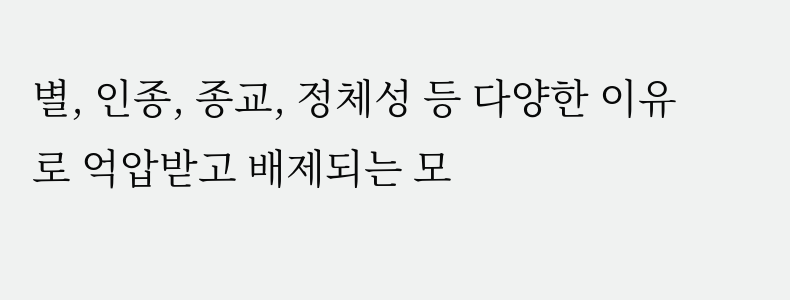별, 인종, 종교, 정체성 등 다양한 이유로 억압받고 배제되는 모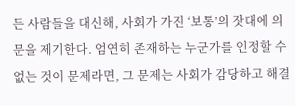든 사람들을 대신해, 사회가 가진 ‘보통’의 잣대에 의문을 제기한다. 엄연히 존재하는 누군가를 인정할 수 없는 것이 문제라면, 그 문제는 사회가 감당하고 해결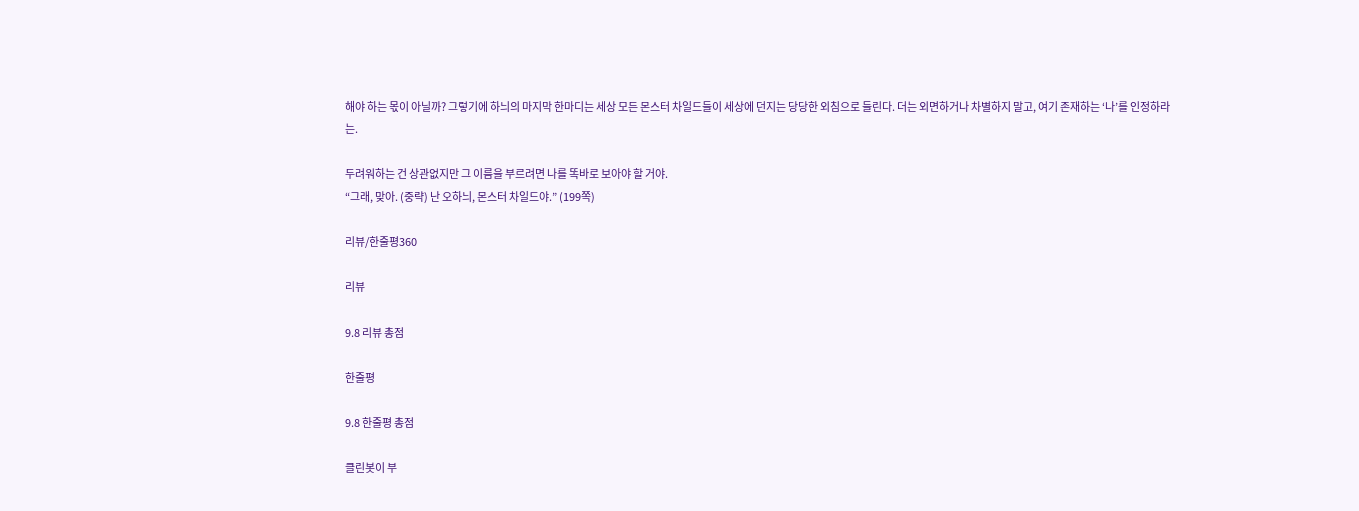해야 하는 몫이 아닐까? 그렇기에 하늬의 마지막 한마디는 세상 모든 몬스터 차일드들이 세상에 던지는 당당한 외침으로 들린다. 더는 외면하거나 차별하지 말고, 여기 존재하는 ‘나’를 인정하라는.

두려워하는 건 상관없지만 그 이름을 부르려면 나를 똑바로 보아야 할 거야.
“그래, 맞아. (중략) 난 오하늬, 몬스터 차일드야.” (199쪽)

리뷰/한줄평360

리뷰

9.8 리뷰 총점

한줄평

9.8 한줄평 총점

클린봇이 부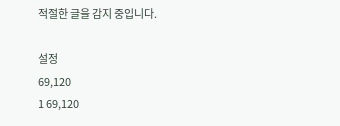적절한 글을 감지 중입니다.

설정
69,120
1 69,120